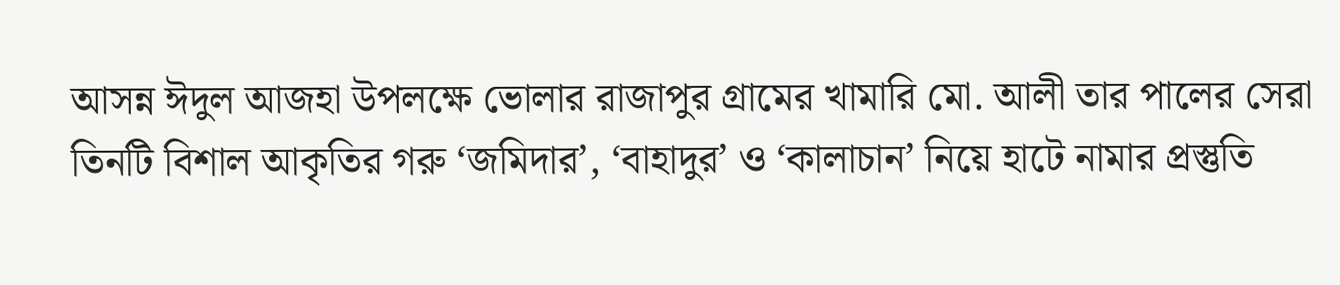আসন্ন ঈদুল আজহা উপলক্ষে ভোলার রাজাপুর গ্রামের খামারি মো. আলী তার পালের সেরা তিনটি বিশাল আকৃতির গরু ‘জমিদার’, ‘বাহাদুর’ ও ‘কালাচান’ নিয়ে হাটে নামার প্রস্তুতি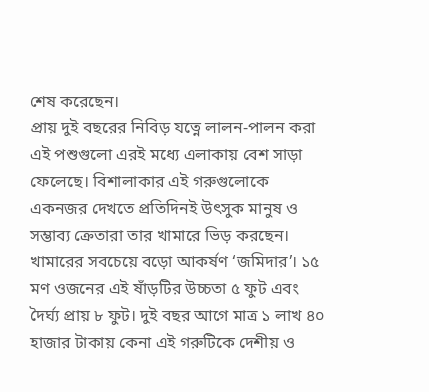শেষ করেছেন।
প্রায় দুই বছরের নিবিড় যত্নে লালন-পালন করা এই পশুগুলো এরই মধ্যে এলাকায় বেশ সাড়া ফেলেছে। বিশালাকার এই গরুগুলোকে একনজর দেখতে প্রতিদিনই উৎসুক মানুষ ও সম্ভাব্য ক্রেতারা তার খামারে ভিড় করছেন।
খামারের সবচেয়ে বড়ো আকর্ষণ ‘জমিদার’। ১৫ মণ ওজনের এই ষাঁড়টির উচ্চতা ৫ ফুট এবং দৈর্ঘ্য প্রায় ৮ ফুট। দুই বছর আগে মাত্র ১ লাখ ৪০ হাজার টাকায় কেনা এই গরুটিকে দেশীয় ও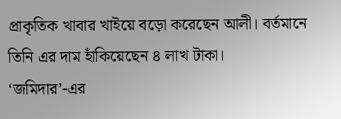প্রাকৃতিক খাবার খাইয়ে বড়ো করেছেন আলী। বর্তমানে তিনি এর দাম হাঁকিয়েছেন ৪ লাখ টাকা।
‘জমিদার’-এর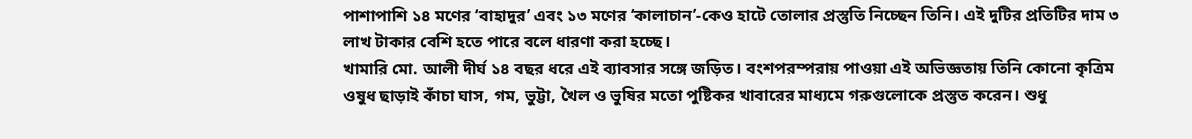পাশাপাশি ১৪ মণের ‘বাহাদুর’ এবং ১৩ মণের ‘কালাচান’-কেও হাটে তোলার প্রস্তুতি নিচ্ছেন তিনি। এই দুটির প্রতিটির দাম ৩ লাখ টাকার বেশি হতে পারে বলে ধারণা করা হচ্ছে।
খামারি মো. আলী দীর্ঘ ১৪ বছর ধরে এই ব্যাবসার সঙ্গে জড়িত। বংশপরম্পরায় পাওয়া এই অভিজ্ঞতায় তিনি কোনো কৃত্রিম ওষুধ ছাড়াই কাঁচা ঘাস, গম, ভুট্টা, খৈল ও ভুষির মতো পুষ্টিকর খাবারের মাধ্যমে গরুগুলোকে প্রস্তুত করেন। শুধু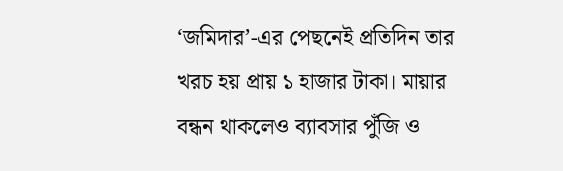‘জমিদার’-এর পেছনেই প্রতিদিন তার খরচ হয় প্রায় ১ হাজার টাকা। মায়ার বন্ধন থাকলেও ব্যাবসার পুঁজি ও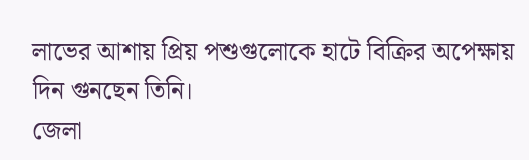লাভের আশায় প্রিয় পশুগুলোকে হাটে বিক্রির অপেক্ষায় দিন গুনছেন তিনি।
জেলা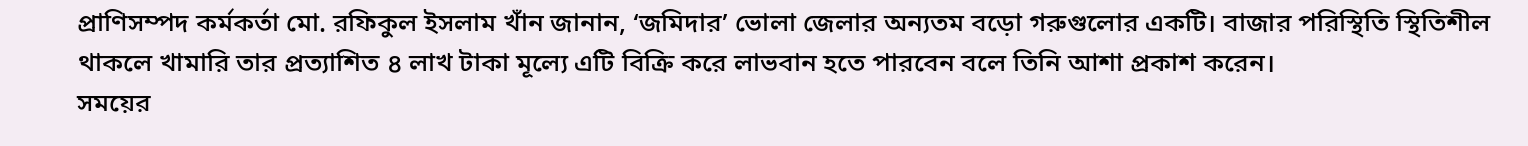প্রাণিসম্পদ কর্মকর্তা মো. রফিকুল ইসলাম খাঁন জানান, ‘জমিদার’ ভোলা জেলার অন্যতম বড়ো গরুগুলোর একটি। বাজার পরিস্থিতি স্থিতিশীল থাকলে খামারি তার প্রত্যাশিত ৪ লাখ টাকা মূল্যে এটি বিক্রি করে লাভবান হতে পারবেন বলে তিনি আশা প্রকাশ করেন।
সময়ের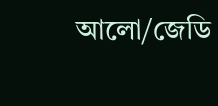আলো/জেডি